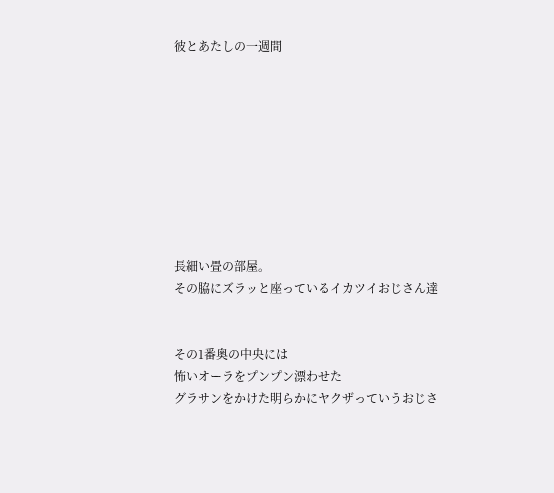彼とあたしの一週間









長細い畳の部屋。
その脇にズラッと座っているイカツイおじさん達


その1番奥の中央には
怖いオーラをプンプン漂わせた
グラサンをかけた明らかにヤクザっていうおじさ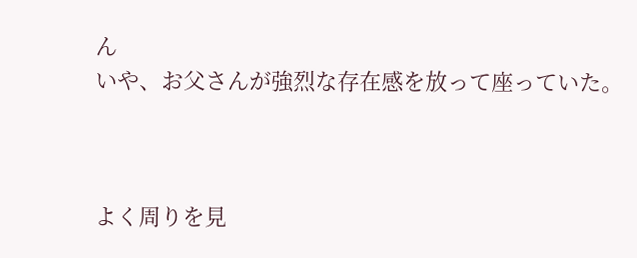ん
いや、お父さんが強烈な存在感を放って座っていた。



よく周りを見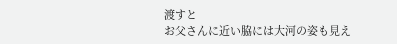渡すと
お父さんに近い脇には大河の姿も見え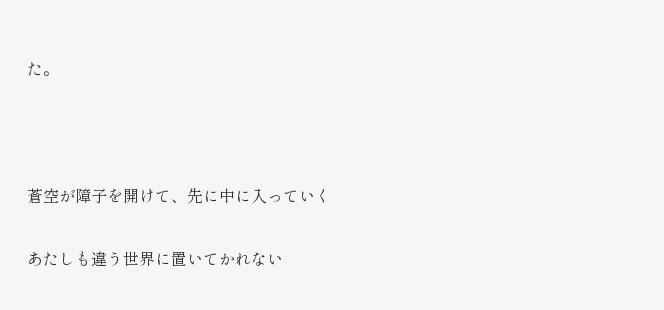た。





蒼空が障子を開けて、先に中に入っていく


あたしも違う世界に置いてかれない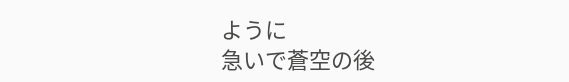ように
急いで蒼空の後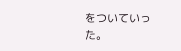をついていった。